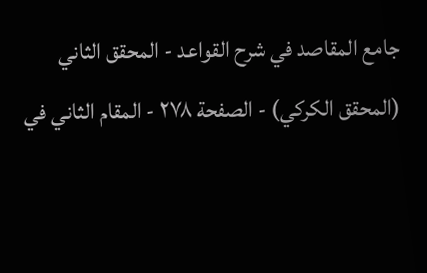جامع المقاصد في شرح القواعد - المحقق الثاني (المحقق الكركي) - الصفحة ٢٧٨ - المقام الثاني في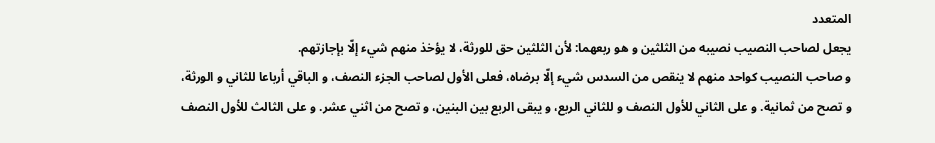المتعدد
يجعل لصاحب النصيب نصيبه من الثلثين و هو ربعهما: لأن الثلثين حق للورثة، لا يؤخذ منهم شيء إلّا بإجازتهم.
و صاحب النصيب كواحد منهم لا ينقص من السدس شيء إلّا برضاه، فعلى الأول لصاحب الجزء النصف، و الباقي أرباعا للثاني و الورثة، و تصح من ثمانية. و على الثاني للأول النصف و للثاني الربع، و يبقى الربع بين البنين، و تصح من اثني عشر. و على الثالث للأول النصف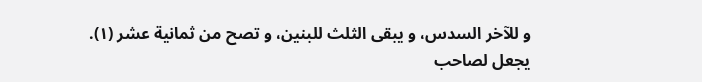و للآخر السدس، و يبقى الثلث للبنين، و تصح من ثمانية عشر (١).
يجعل لصاحب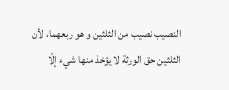النصيب نصيب من الثلثين و هو ربعهما، لأن الثلثين حق الورثة لا يؤخذ منها شيء إلّا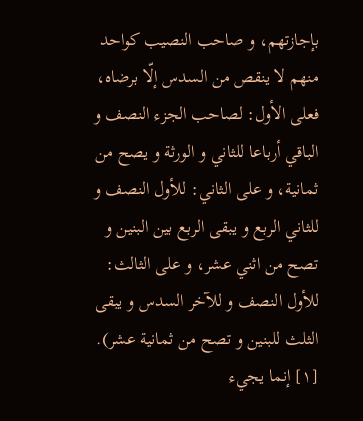بإجازتهم، و صاحب النصيب كواحد منهم لا ينقص من السدس إلّا برضاه، فعلى الأول: لصاحب الجزء النصف و الباقي أرباعا للثاني و الورثة و يصح من ثمانية، و على الثاني: للأول النصف و للثاني الربع و يبقى الربع بين البنين و تصح من اثني عشر، و على الثالث: للأول النصف و للآخر السدس و يبقى الثلث للبنين و تصح من ثمانية عشر).
[١] إنما يجيء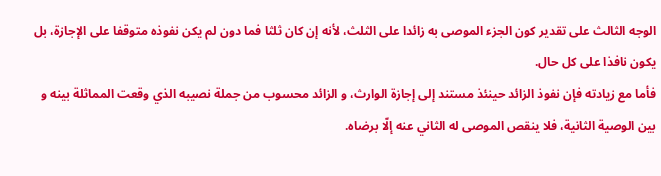الوجه الثالث على تقدير كون الجزء الموصى به زائدا على الثلث، لأنه إن كان ثلثا فما دون لم يكن نفوذه متوقفا على الإجازة، بل يكون نافذا على كل حال.
فأما مع زيادته فإن نفوذ الزائد حينئذ مستند إلى إجازة الوارث، و الزائد محسوب من جملة نصيبه الذي وقعت المماثلة بينه و بين الوصية الثانية، فلا ينقص الموصى له الثاني عنه إلّا برضاه.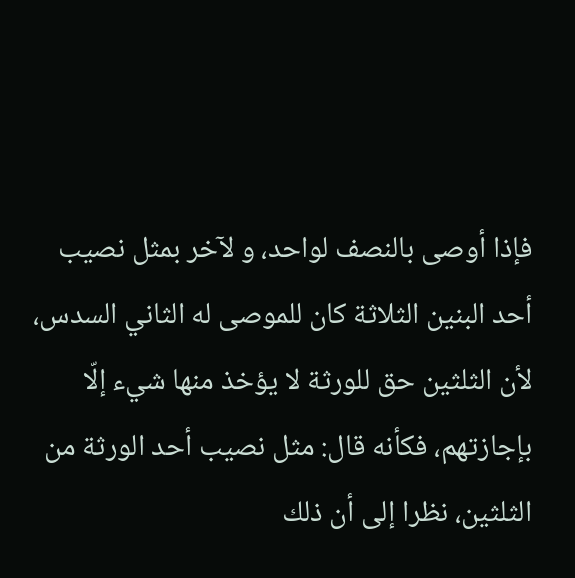فإذا أوصى بالنصف لواحد، و لآخر بمثل نصيب أحد البنين الثلاثة كان للموصى له الثاني السدس، لأن الثلثين حق للورثة لا يؤخذ منها شيء إلّا بإجازتهم، فكأنه قال: مثل نصيب أحد الورثة من الثلثين، نظرا إلى أن ذلك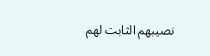نصيبهم الثابت لهم